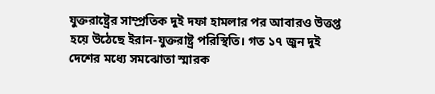যুক্তরাষ্ট্রের সাম্প্রতিক দুই দফা হামলার পর আবারও উত্তপ্ত হয়ে উঠেছে ইরান-যুক্তরাষ্ট্র পরিস্থিতি। গত ১৭ জুন দুই দেশের মধ্যে সমঝোতা স্মারক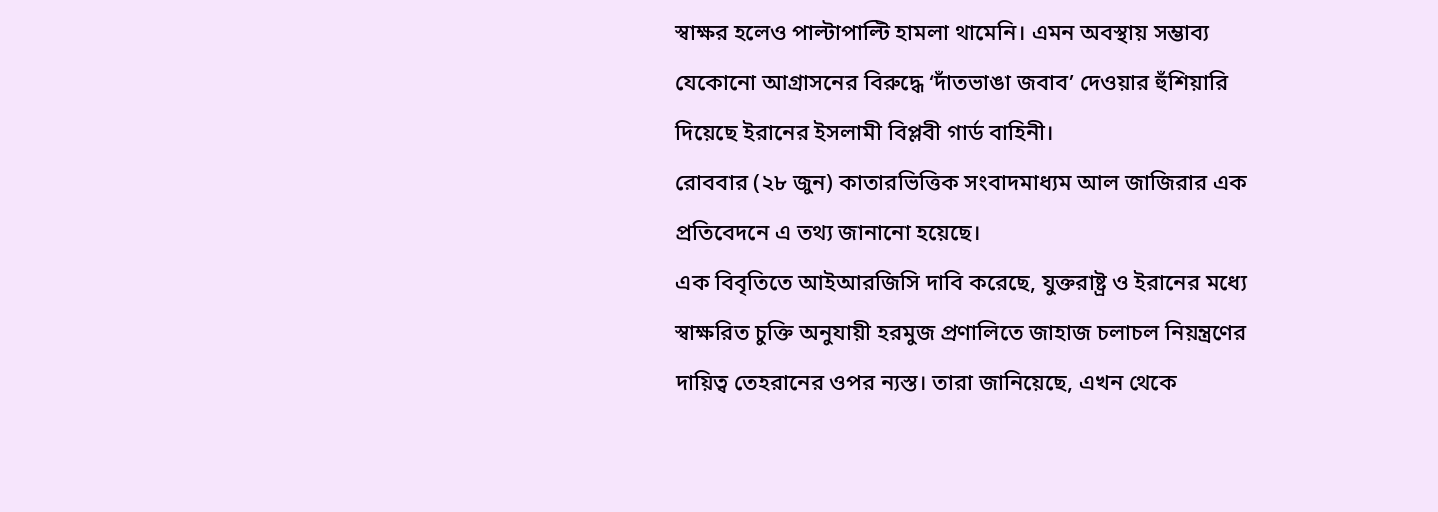স্বাক্ষর হলেও পাল্টাপাল্টি হামলা থামেনি। এমন অবস্থায় সম্ভাব্য যেকোনো আগ্রাসনের বিরুদ্ধে ‘দাঁতভাঙা জবাব’ দেওয়ার হুঁশিয়ারি দিয়েছে ইরানের ইসলামী বিপ্লবী গার্ড বাহিনী।
রোববার (২৮ জুন) কাতারভিত্তিক সংবাদমাধ্যম আল জাজিরার এক প্রতিবেদনে এ তথ্য জানানো হয়েছে।
এক বিবৃতিতে আইআরজিসি দাবি করেছে, যুক্তরাষ্ট্র ও ইরানের মধ্যে স্বাক্ষরিত চুক্তি অনুযায়ী হরমুজ প্রণালিতে জাহাজ চলাচল নিয়ন্ত্রণের দায়িত্ব তেহরানের ওপর ন্যস্ত। তারা জানিয়েছে, এখন থেকে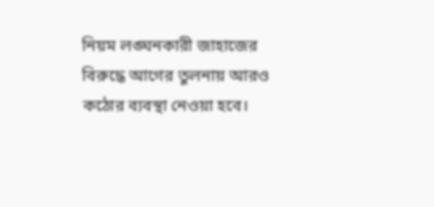নিয়ম লঙ্ঘনকারী জাহাজের বিরুদ্ধে আগের তুলনায় আরও কঠোর ব্যবস্থা নেওয়া হবে।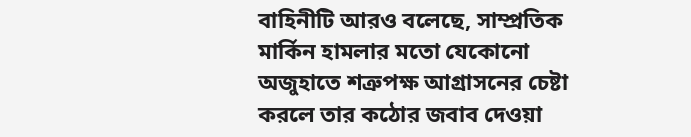বাহিনীটি আরও বলেছে, সাম্প্রতিক মার্কিন হামলার মতো যেকোনো অজুহাতে শত্রুপক্ষ আগ্রাসনের চেষ্টা করলে তার কঠোর জবাব দেওয়া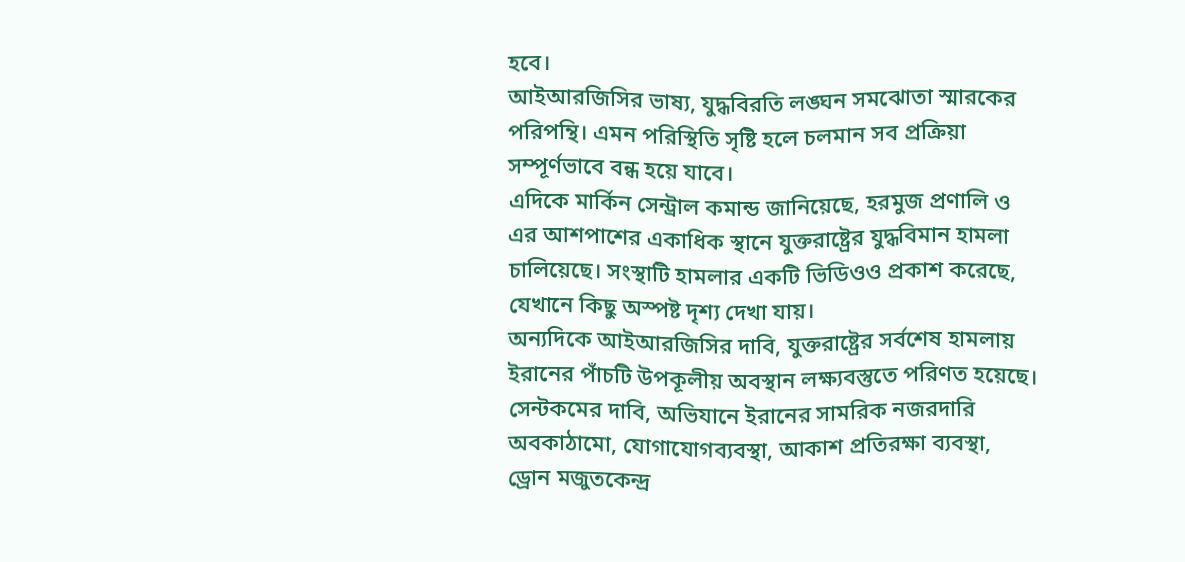হবে।
আইআরজিসির ভাষ্য, যুদ্ধবিরতি লঙ্ঘন সমঝোতা স্মারকের পরিপন্থি। এমন পরিস্থিতি সৃষ্টি হলে চলমান সব প্রক্রিয়া সম্পূর্ণভাবে বন্ধ হয়ে যাবে।
এদিকে মার্কিন সেন্ট্রাল কমান্ড জানিয়েছে, হরমুজ প্রণালি ও এর আশপাশের একাধিক স্থানে যুক্তরাষ্ট্রের যুদ্ধবিমান হামলা চালিয়েছে। সংস্থাটি হামলার একটি ভিডিওও প্রকাশ করেছে, যেখানে কিছু অস্পষ্ট দৃশ্য দেখা যায়।
অন্যদিকে আইআরজিসির দাবি, যুক্তরাষ্ট্রের সর্বশেষ হামলায় ইরানের পাঁচটি উপকূলীয় অবস্থান লক্ষ্যবস্তুতে পরিণত হয়েছে।
সেন্টকমের দাবি, অভিযানে ইরানের সামরিক নজরদারি অবকাঠামো, যোগাযোগব্যবস্থা, আকাশ প্রতিরক্ষা ব্যবস্থা, ড্রোন মজুতকেন্দ্র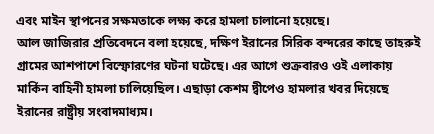এবং মাইন স্থাপনের সক্ষমতাকে লক্ষ্য করে হামলা চালানো হয়েছে।
আল জাজিরার প্রতিবেদনে বলা হয়েছে, দক্ষিণ ইরানের সিরিক বন্দরের কাছে তাহরুই গ্রামের আশপাশে বিস্ফোরণের ঘটনা ঘটেছে। এর আগে শুক্রবারও ওই এলাকায় মার্কিন বাহিনী হামলা চালিয়েছিল। এছাড়া কেশম দ্বীপেও হামলার খবর দিয়েছে ইরানের রাষ্ট্রীয় সংবাদমাধ্যম।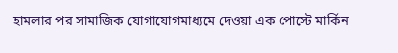হামলার পর সামাজিক যোগাযোগমাধ্যমে দেওয়া এক পোস্টে মার্কিন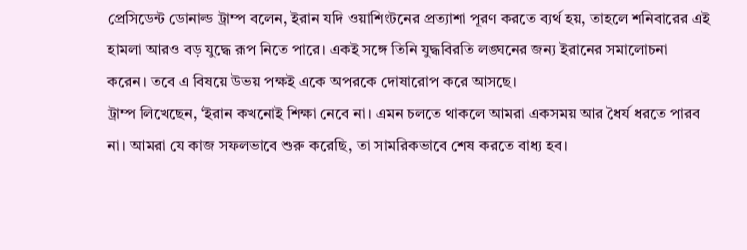প্রেসিডেন্ট ডোনাল্ড ট্রাম্প বলেন, ইরান যদি ওয়াশিংটনের প্রত্যাশা পূরণ করতে ব্যর্থ হয়, তাহলে শনিবারের এই হামলা আরও বড় যুদ্ধে রূপ নিতে পারে। একই সঙ্গে তিনি যুদ্ধবিরতি লঙ্ঘনের জন্য ইরানের সমালোচনা করেন। তবে এ বিষয়ে উভয় পক্ষই একে অপরকে দোষারোপ করে আসছে।
ট্রাম্প লিখেছেন, ‘ইরান কখনোই শিক্ষা নেবে না। এমন চলতে থাকলে আমরা একসময় আর ধৈর্য ধরতে পারব না। আমরা যে কাজ সফলভাবে শুরু করেছি, তা সামরিকভাবে শেষ করতে বাধ্য হব।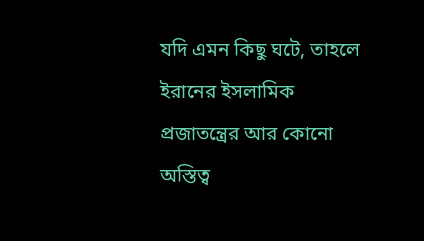যদি এমন কিছু ঘটে, তাহলে ইরানের ইসলামিক প্রজাতন্ত্রের আর কোনো অস্তিত্ব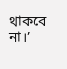থাকবে না।’